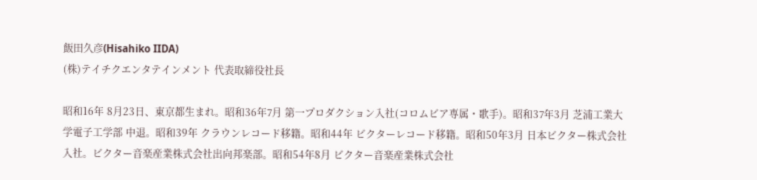飯田久彦(Hisahiko IIDA)
(株)テイチクエンタテインメント 代表取締役社長

昭和16年 8月23日、東京都生まれ。昭和36年7月 第一プロダクション入社(コロムビア専属・歌手)。昭和37年3月 芝浦工業大学電子工学部 中退。昭和39年 クラウンレコード移籍。昭和44年 ビクターレコード移籍。昭和50年3月 日本ビクター株式会社入社。ビクター音楽産業株式会社出向邦楽部。昭和54年8月 ビクター音楽産業株式会社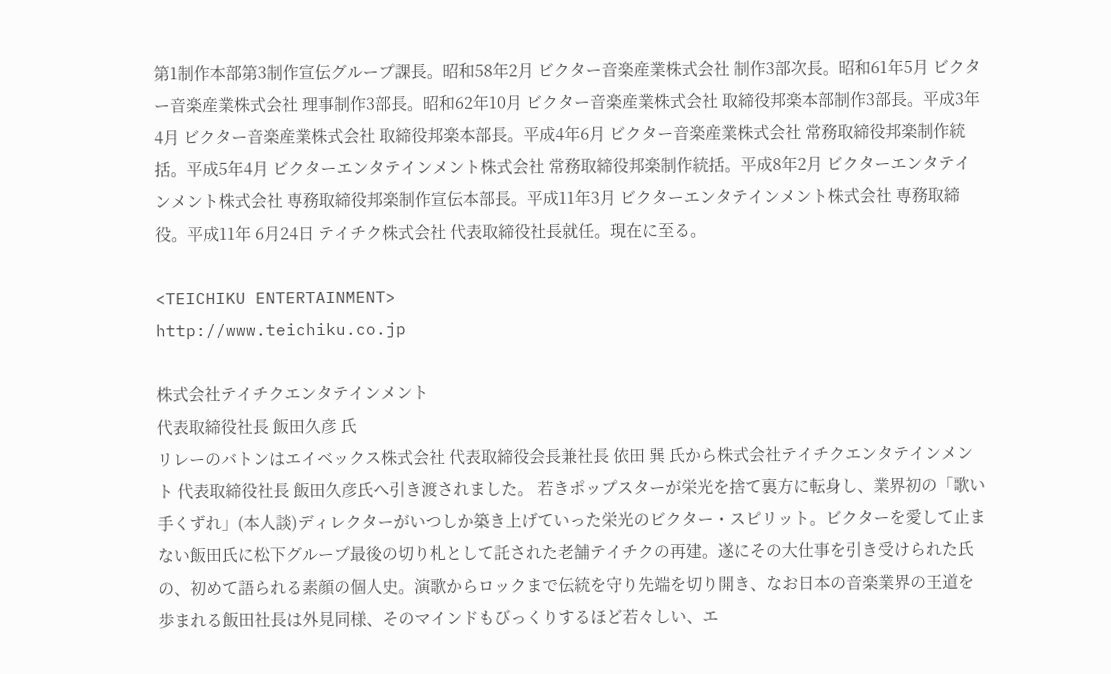第1制作本部第3制作宣伝グループ課長。昭和58年2月 ビクター音楽産業株式会社 制作3部次長。昭和61年5月 ビクター音楽産業株式会社 理事制作3部長。昭和62年10月 ビクター音楽産業株式会社 取締役邦楽本部制作3部長。平成3年4月 ビクター音楽産業株式会社 取締役邦楽本部長。平成4年6月 ビクター音楽産業株式会社 常務取締役邦楽制作統括。平成5年4月 ビクターエンタテインメント株式会社 常務取締役邦楽制作統括。平成8年2月 ビクターエンタテインメント株式会社 専務取締役邦楽制作宣伝本部長。平成11年3月 ビクターエンタテインメント株式会社 専務取締役。平成11年 6月24日 テイチク株式会社 代表取締役社長就任。現在に至る。

<TEICHIKU ENTERTAINMENT>
http://www.teichiku.co.jp

株式会社テイチクエンタテインメント
代表取締役社長 飯田久彦 氏
リレーのバトンはエイベックス株式会社 代表取締役会長兼社長 依田 巽 氏から株式会社テイチクエンタテインメント 代表取締役社長 飯田久彦氏へ引き渡されました。 若きポップスターが栄光を捨て裏方に転身し、業界初の「歌い手くずれ」(本人談)ディレクターがいつしか築き上げていった栄光のビクター・スピリット。ビクターを愛して止まない飯田氏に松下グループ最後の切り札として託された老舗テイチクの再建。遂にその大仕事を引き受けられた氏の、初めて語られる素顔の個人史。演歌からロックまで伝統を守り先端を切り開き、なお日本の音楽業界の王道を歩まれる飯田社長は外見同様、そのマインドもびっくりするほど若々しい、エ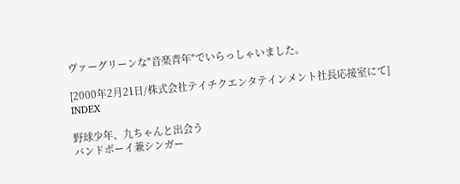ヴァーグリーンな"音楽青年"でいらっしゃいました。

[2000年2月21日/株式会社テイチクエンタテインメント社長応接室にて]
INDEX

野球少年、九ちゃんと出会う
バンドボーイ兼シンガー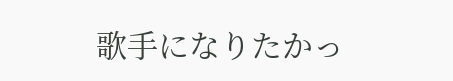歌手になりたかっ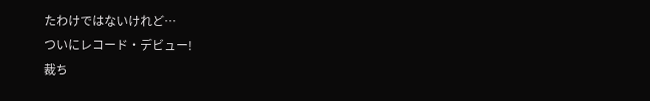たわけではないけれど…
ついにレコード・デビュー!
裁ち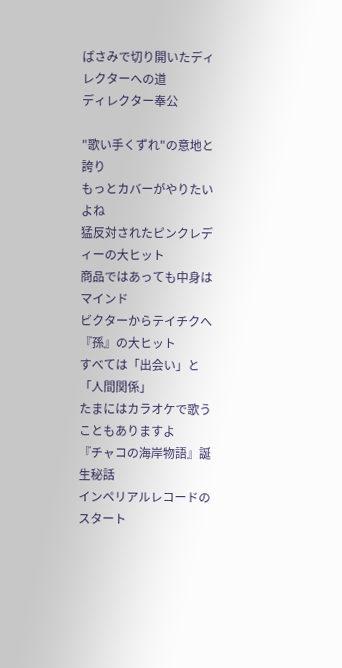ばさみで切り開いたディレクターへの道
ディレクター奉公

"歌い手くずれ"の意地と誇り
もっとカバーがやりたいよね
猛反対されたピンクレディーの大ヒット
商品ではあっても中身はマインド
ビクターからテイチクへ
『孫』の大ヒット
すべては「出会い」と「人間関係」
たまにはカラオケで歌うこともありますよ
『チャコの海岸物語』誕生秘話
インペリアルレコードのスタート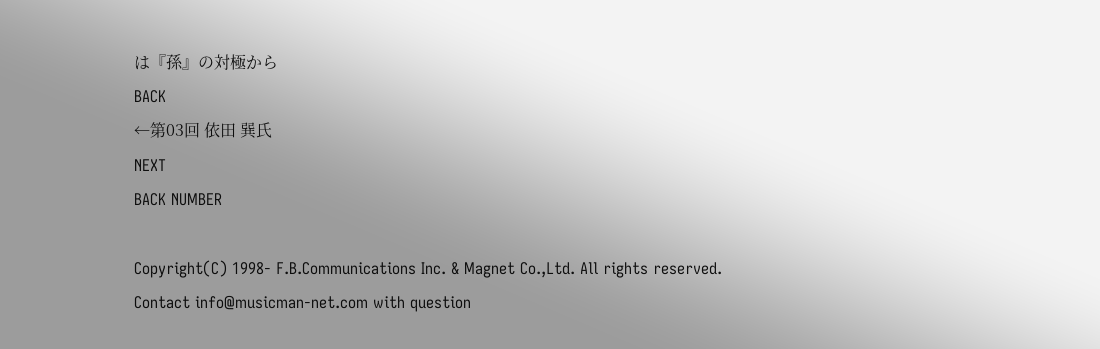は『孫』の対極から
BACK
←第03回 依田 巽氏
NEXT
BACK NUMBER

Copyright(C) 1998- F.B.Communications Inc. & Magnet Co.,Ltd. All rights reserved.
Contact info@musicman-net.com with question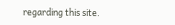regarding this site.